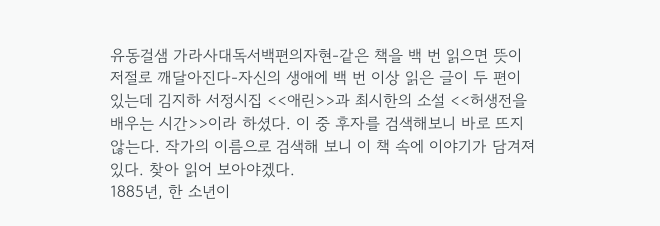유동걸샘 가라사대독서백편의자현-같은 책을 백 번 읽으면 뜻이 저절로 깨달아진다-자신의 생애에 백 번 이상 읽은 글이 두 편이 있는데 김지하 서정시집 <<애린>>과 최시한의 소설 <<허생전을 배우는 시간>>이라 하셨다. 이 중 후자를 검색해보니 바로 뜨지 않는다. 작가의 이름으로 검색해 보니 이 책 속에 이야기가 담겨져 있다. 찾아 읽어 보아야겠다.
1885년, 한 소년이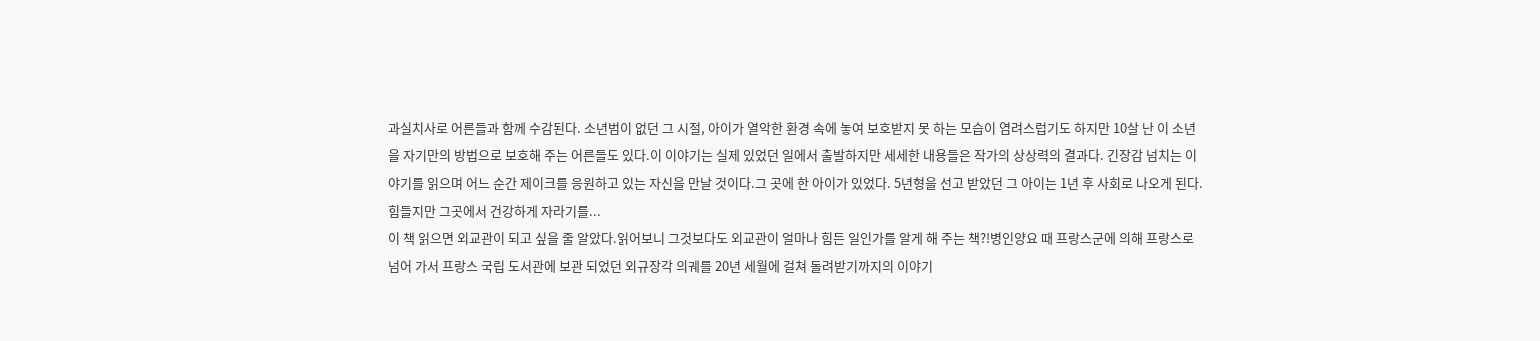과실치사로 어른들과 함께 수감된다. 소년범이 없던 그 시절, 아이가 열악한 환경 속에 놓여 보호받지 못 하는 모습이 염려스럽기도 하지만 10살 난 이 소년을 자기만의 방법으로 보호해 주는 어른들도 있다.이 이야기는 실제 있었던 일에서 출발하지만 세세한 내용들은 작가의 상상력의 결과다. 긴장감 넘치는 이야기를 읽으며 어느 순간 제이크를 응원하고 있는 자신을 만날 것이다.그 곳에 한 아이가 있었다. 5년형을 선고 받았던 그 아이는 1년 후 사회로 나오게 된다.힘들지만 그곳에서 건강하게 자라기를...
이 책 읽으면 외교관이 되고 싶을 줄 알았다.읽어보니 그것보다도 외교관이 얼마나 힘든 일인가를 알게 해 주는 책?!병인양요 때 프랑스군에 의해 프랑스로 넘어 가서 프랑스 국립 도서관에 보관 되었던 외규장각 의궤를 20년 세월에 걸쳐 돌려받기까지의 이야기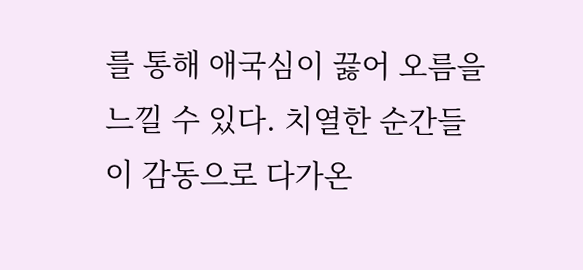를 통해 애국심이 끓어 오름을 느낄 수 있다. 치열한 순간들이 감동으로 다가온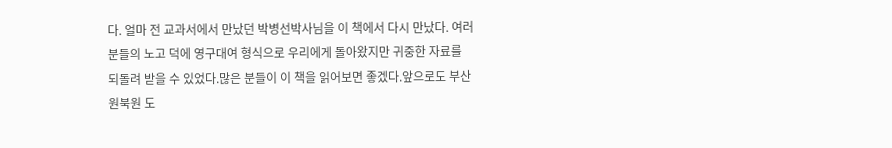다. 얼마 전 교과서에서 만났던 박병선박사님을 이 책에서 다시 만났다. 여러 분들의 노고 덕에 영구대여 형식으로 우리에게 돌아왔지만 귀중한 자료를 되돌려 받을 수 있었다.많은 분들이 이 책을 읽어보면 좋겠다.앞으로도 부산원북원 도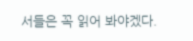서들은 꼭 읽어 봐야겠다.